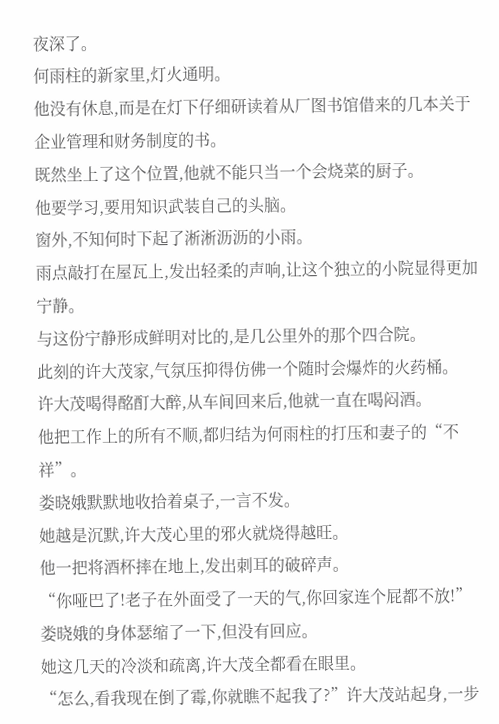夜深了。
何雨柱的新家里,灯火通明。
他没有休息,而是在灯下仔细研读着从厂图书馆借来的几本关于企业管理和财务制度的书。
既然坐上了这个位置,他就不能只当一个会烧菜的厨子。
他要学习,要用知识武装自己的头脑。
窗外,不知何时下起了淅淅沥沥的小雨。
雨点敲打在屋瓦上,发出轻柔的声响,让这个独立的小院显得更加宁静。
与这份宁静形成鲜明对比的,是几公里外的那个四合院。
此刻的许大茂家,气氛压抑得仿佛一个随时会爆炸的火药桶。
许大茂喝得酩酊大醉,从车间回来后,他就一直在喝闷酒。
他把工作上的所有不顺,都归结为何雨柱的打压和妻子的“不祥”。
娄晓娥默默地收拾着桌子,一言不发。
她越是沉默,许大茂心里的邪火就烧得越旺。
他一把将酒杯摔在地上,发出刺耳的破碎声。
“你哑巴了!老子在外面受了一天的气,你回家连个屁都不放!”
娄晓娥的身体瑟缩了一下,但没有回应。
她这几天的冷淡和疏离,许大茂全都看在眼里。
“怎么,看我现在倒了霉,你就瞧不起我了?”许大茂站起身,一步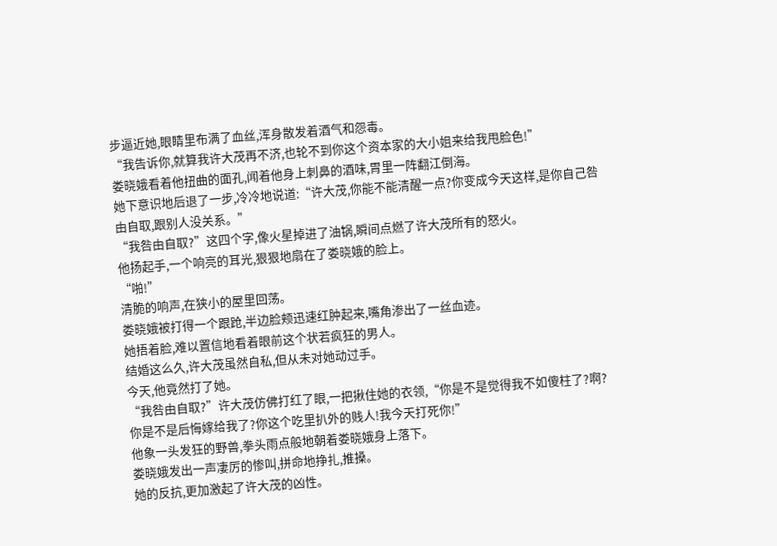步逼近她,眼睛里布满了血丝,浑身散发着酒气和怨毒。
“我告诉你,就算我许大茂再不济,也轮不到你这个资本家的大小姐来给我甩脸色!”
娄晓娥看着他扭曲的面孔,闻着他身上刺鼻的酒味,胃里一阵翻江倒海。
她下意识地后退了一步,冷冷地说道:“许大茂,你能不能清醒一点?你变成今天这样,是你自己咎由自取,跟别人没关系。”
“我咎由自取?”这四个字,像火星掉进了油锅,瞬间点燃了许大茂所有的怒火。
他扬起手,一个响亮的耳光,狠狠地扇在了娄晓娥的脸上。
“啪!”
清脆的响声,在狭小的屋里回荡。
娄晓娥被打得一个跟跄,半边脸颊迅速红肿起来,嘴角渗出了一丝血迹。
她捂着脸,难以置信地看着眼前这个状若疯狂的男人。
结婚这么久,许大茂虽然自私,但从未对她动过手。
今天,他竟然打了她。
“我咎由自取?”许大茂仿佛打红了眼,一把揪住她的衣领,“你是不是觉得我不如傻柱了?啊?你是不是后悔嫁给我了?你这个吃里扒外的贱人!我今天打死你!”
他象一头发狂的野兽,拳头雨点般地朝着娄晓娥身上落下。
娄晓娥发出一声凄厉的惨叫,拼命地挣扎,推搡。
她的反抗,更加激起了许大茂的凶性。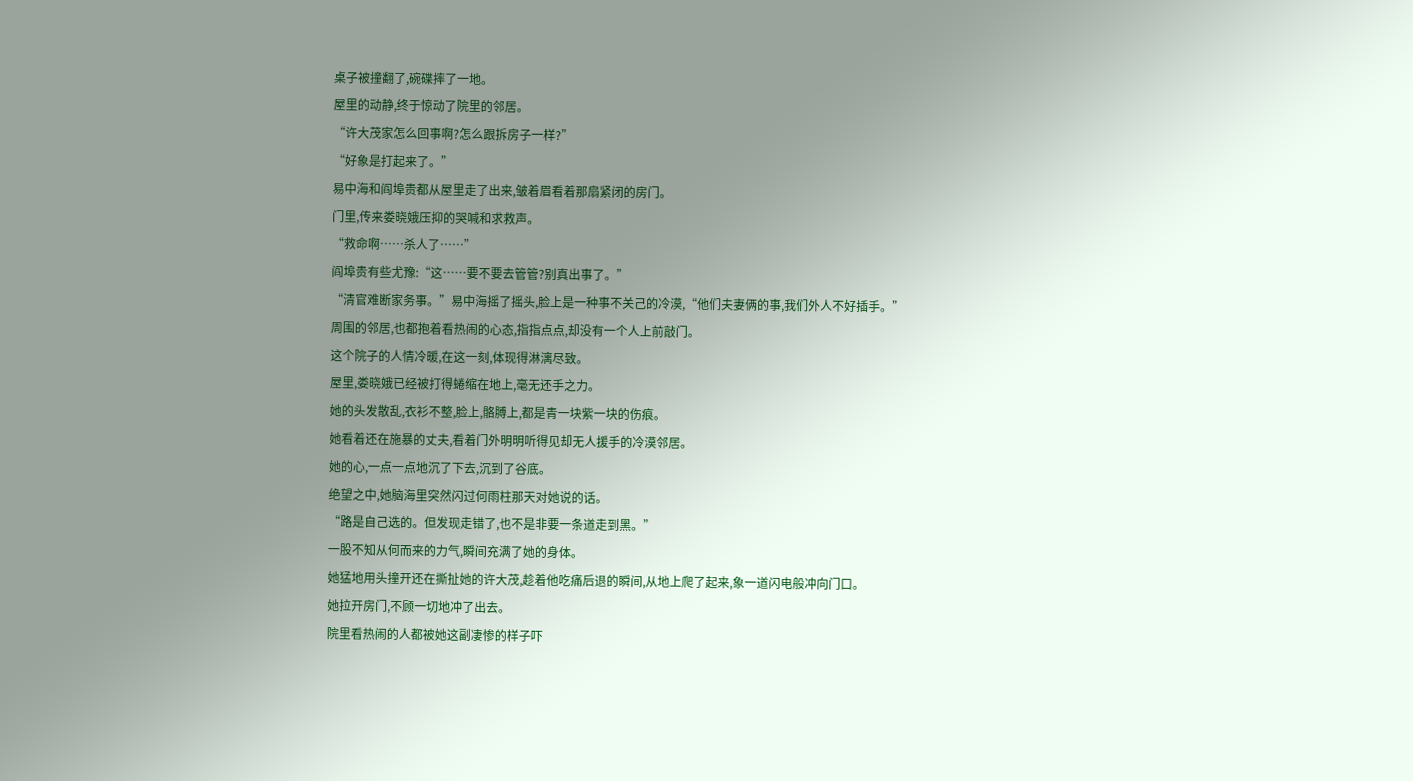桌子被撞翻了,碗碟摔了一地。
屋里的动静,终于惊动了院里的邻居。
“许大茂家怎么回事啊?怎么跟拆房子一样?”
“好象是打起来了。”
易中海和阎埠贵都从屋里走了出来,皱着眉看着那扇紧闭的房门。
门里,传来娄晓娥压抑的哭喊和求救声。
“救命啊……杀人了……”
阎埠贵有些尤豫:“这……要不要去管管?别真出事了。”
“清官难断家务事。”易中海摇了摇头,脸上是一种事不关己的冷漠,“他们夫妻俩的事,我们外人不好插手。”
周围的邻居,也都抱着看热闹的心态,指指点点,却没有一个人上前敲门。
这个院子的人情冷暖,在这一刻,体现得淋漓尽致。
屋里,娄晓娥已经被打得蜷缩在地上,毫无还手之力。
她的头发散乱,衣衫不整,脸上,骼膊上,都是青一块紫一块的伤痕。
她看着还在施暴的丈夫,看着门外明明听得见却无人援手的冷漠邻居。
她的心,一点一点地沉了下去,沉到了谷底。
绝望之中,她脑海里突然闪过何雨柱那天对她说的话。
“路是自己选的。但发现走错了,也不是非要一条道走到黑。”
一股不知从何而来的力气,瞬间充满了她的身体。
她猛地用头撞开还在撕扯她的许大茂,趁着他吃痛后退的瞬间,从地上爬了起来,象一道闪电般冲向门口。
她拉开房门,不顾一切地冲了出去。
院里看热闹的人都被她这副凄惨的样子吓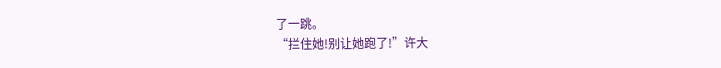了一跳。
“拦住她!别让她跑了!”许大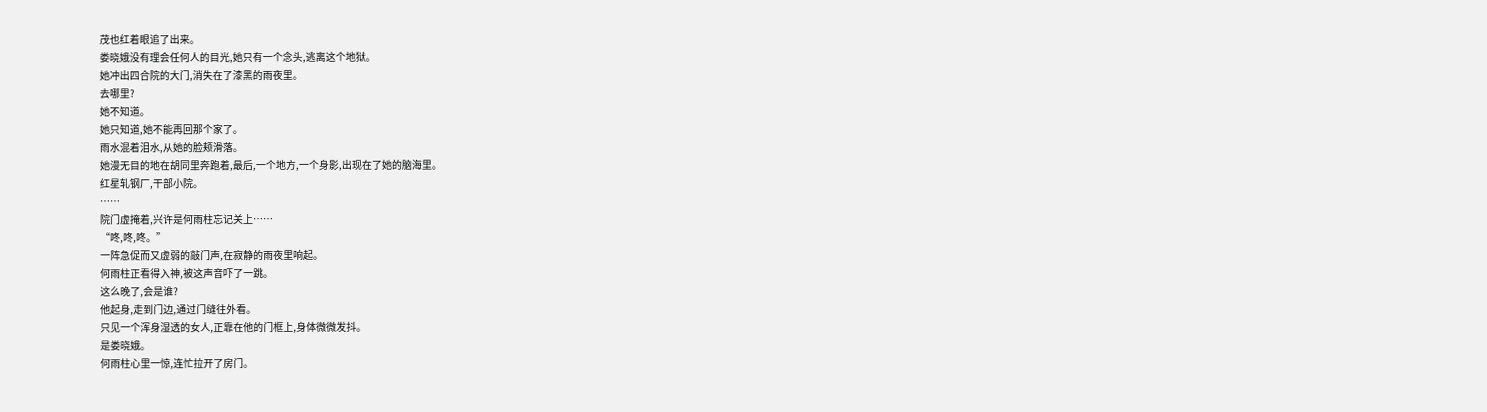茂也红着眼追了出来。
娄晓娥没有理会任何人的目光,她只有一个念头,逃离这个地狱。
她冲出四合院的大门,消失在了漆黑的雨夜里。
去哪里?
她不知道。
她只知道,她不能再回那个家了。
雨水混着泪水,从她的脸颊滑落。
她漫无目的地在胡同里奔跑着,最后,一个地方,一个身影,出现在了她的脑海里。
红星轧钢厂,干部小院。
……
院门虚掩着,兴许是何雨柱忘记关上……
“咚,咚,咚。”
一阵急促而又虚弱的敲门声,在寂静的雨夜里响起。
何雨柱正看得入神,被这声音吓了一跳。
这么晚了,会是谁?
他起身,走到门边,通过门缝往外看。
只见一个浑身湿透的女人,正靠在他的门框上,身体微微发抖。
是娄晓娥。
何雨柱心里一惊,连忙拉开了房门。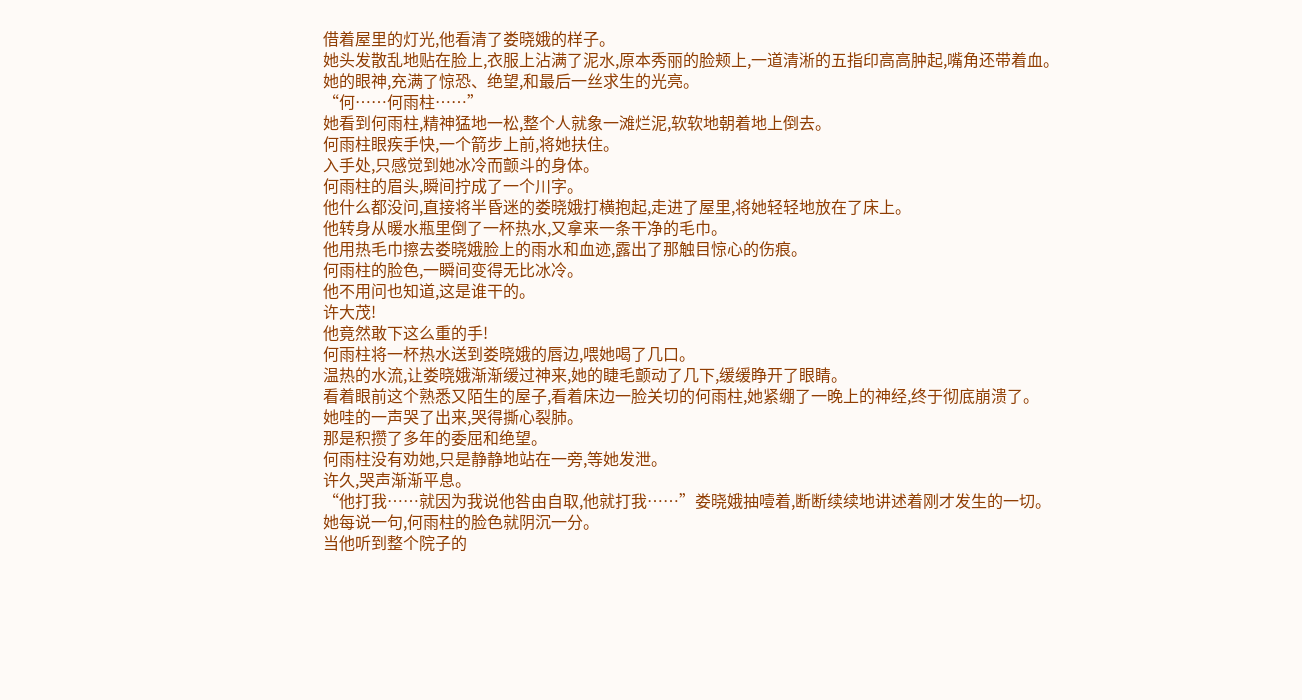借着屋里的灯光,他看清了娄晓娥的样子。
她头发散乱地贴在脸上,衣服上沾满了泥水,原本秀丽的脸颊上,一道清淅的五指印高高肿起,嘴角还带着血。
她的眼神,充满了惊恐、绝望,和最后一丝求生的光亮。
“何……何雨柱……”
她看到何雨柱,精神猛地一松,整个人就象一滩烂泥,软软地朝着地上倒去。
何雨柱眼疾手快,一个箭步上前,将她扶住。
入手处,只感觉到她冰冷而颤斗的身体。
何雨柱的眉头,瞬间拧成了一个川字。
他什么都没问,直接将半昏迷的娄晓娥打横抱起,走进了屋里,将她轻轻地放在了床上。
他转身从暖水瓶里倒了一杯热水,又拿来一条干净的毛巾。
他用热毛巾擦去娄晓娥脸上的雨水和血迹,露出了那触目惊心的伤痕。
何雨柱的脸色,一瞬间变得无比冰冷。
他不用问也知道,这是谁干的。
许大茂!
他竟然敢下这么重的手!
何雨柱将一杯热水送到娄晓娥的唇边,喂她喝了几口。
温热的水流,让娄晓娥渐渐缓过神来,她的睫毛颤动了几下,缓缓睁开了眼睛。
看着眼前这个熟悉又陌生的屋子,看着床边一脸关切的何雨柱,她紧绷了一晚上的神经,终于彻底崩溃了。
她哇的一声哭了出来,哭得撕心裂肺。
那是积攒了多年的委屈和绝望。
何雨柱没有劝她,只是静静地站在一旁,等她发泄。
许久,哭声渐渐平息。
“他打我……就因为我说他咎由自取,他就打我……”娄晓娥抽噎着,断断续续地讲述着刚才发生的一切。
她每说一句,何雨柱的脸色就阴沉一分。
当他听到整个院子的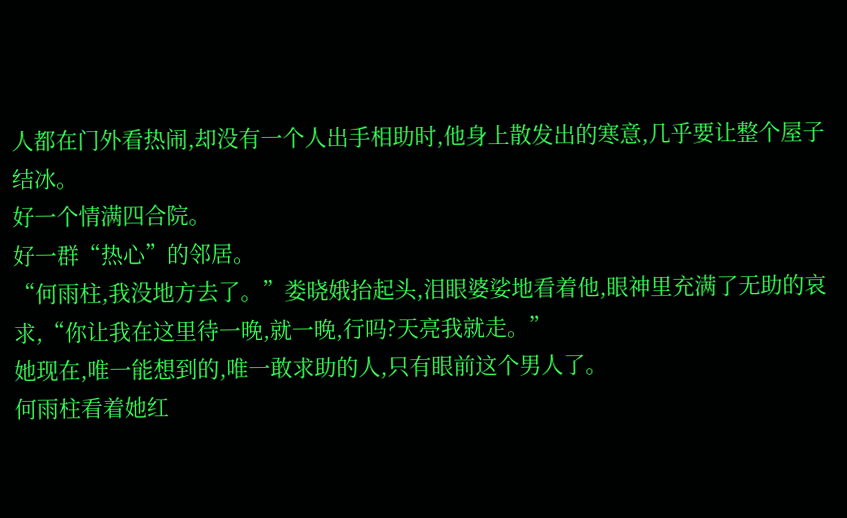人都在门外看热闹,却没有一个人出手相助时,他身上散发出的寒意,几乎要让整个屋子结冰。
好一个情满四合院。
好一群“热心”的邻居。
“何雨柱,我没地方去了。”娄晓娥抬起头,泪眼婆娑地看着他,眼神里充满了无助的哀求,“你让我在这里待一晚,就一晚,行吗?天亮我就走。”
她现在,唯一能想到的,唯一敢求助的人,只有眼前这个男人了。
何雨柱看着她红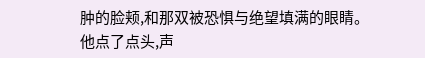肿的脸颊,和那双被恐惧与绝望填满的眼睛。
他点了点头,声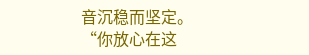音沉稳而坚定。
“你放心在这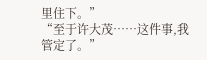里住下。”
“至于许大茂……这件事,我管定了。”